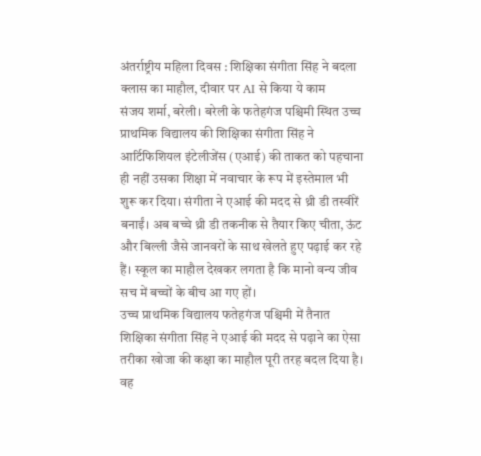अंतर्राष्ट्रीय महिला दिवस : शिक्षिका संगीता सिंह ने बदला क्लास का माहौल, दीवार पर AI से किया ये काम
संजय शर्मा, बरेली। बरेली के फतेहगंज पश्चिमी स्थित उच्च प्राथमिक विद्यालय की शिक्षिका संगीता सिंह ने आर्टिफिशियल इंटेलीजेंस (एआई) की ताकत को पहचाना ही नहीं उसका शिक्षा में नवाचार के रूप में इस्तेमाल भी शुरू कर दिया। संगीता ने एआई की मदद से थ्री डी तस्वीरें बनाईं। अब बच्चे थ्री डी तकनीक से तैयार किए चीता, ऊंट और बिल्ली जैसे जानवरों के साथ खेलते हुए पढ़ाई कर रहे हैं। स्कूल का माहौल देखकर लगता है कि मानो वन्य जीव सच में बच्चों के बीच आ गए हों।
उच्च प्राथमिक विद्यालय फतेहगंज पश्चिमी में तैनात शिक्षिका संगीता सिंह ने एआई की मदद से पढ़ाने का ऐसा तरीका खोजा की कक्षा का माहौल पूरी तरह बदल दिया है। वह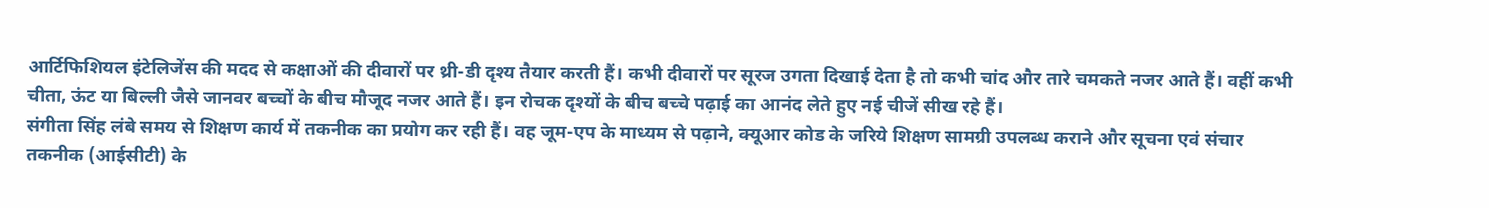आर्टिफिशियल इंटेलिजेंस की मदद से कक्षाओं की दीवारों पर थ्री-डी दृश्य तैयार करती हैं। कभी दीवारों पर सूरज उगता दिखाई देता है तो कभी चांद और तारे चमकते नजर आते हैं। वहीं कभी चीता, ऊंट या बिल्ली जैसे जानवर बच्चों के बीच मौजूद नजर आते हैं। इन रोचक दृश्यों के बीच बच्चे पढ़ाई का आनंद लेते हुए नई चीजें सीख रहे हैं।
संगीता सिंह लंबे समय से शिक्षण कार्य में तकनीक का प्रयोग कर रही हैं। वह जूम-एप के माध्यम से पढ़ाने, क्यूआर कोड के जरिये शिक्षण सामग्री उपलब्ध कराने और सूचना एवं संचार तकनीक (आईसीटी) के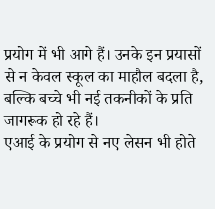प्रयोग में भी आगे हैं। उनके इन प्रयासों से न केवल स्कूल का माहौल बदला है, बल्कि बच्चे भी नई तकनीकों के प्रति जागरूक हो रहे हैं।
एआई के प्रयोग से नए लेसन भी होते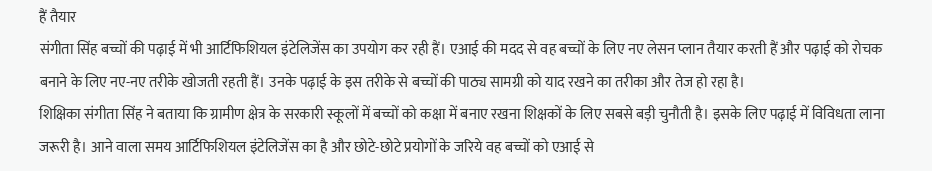हैं तैयार
संगीता सिंह बच्चों की पढ़ाई में भी आर्टिफिशियल इंटेलिजेंस का उपयोग कर रही हैं। एआई की मदद से वह बच्चों के लिए नए लेसन प्लान तैयार करती हैं और पढ़ाई को रोचक बनाने के लिए नए-नए तरीके खोजती रहती हैं। उनके पढ़ाई के इस तरीके से बच्चों की पाठ्य सामग्री को याद रखने का तरीका और तेज हो रहा है।
शिक्षिका संगीता सिंह ने बताया कि ग्रामीण क्षेत्र के सरकारी स्कूलों में बच्चों को कक्षा में बनाए रखना शिक्षकों के लिए सबसे बड़ी चुनौती है। इसके लिए पढ़ाई में विविधता लाना जरूरी है। आने वाला समय आर्टिफिशियल इंटेलिजेंस का है और छोटे-छोटे प्रयोगों के जरिये वह बच्चों को एआई से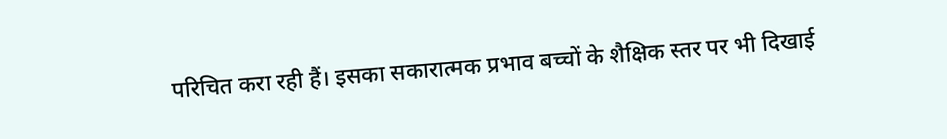परिचित करा रही हैं। इसका सकारात्मक प्रभाव बच्चों के शैक्षिक स्तर पर भी दिखाई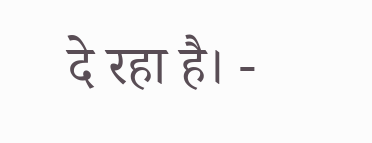दे रहा है। -